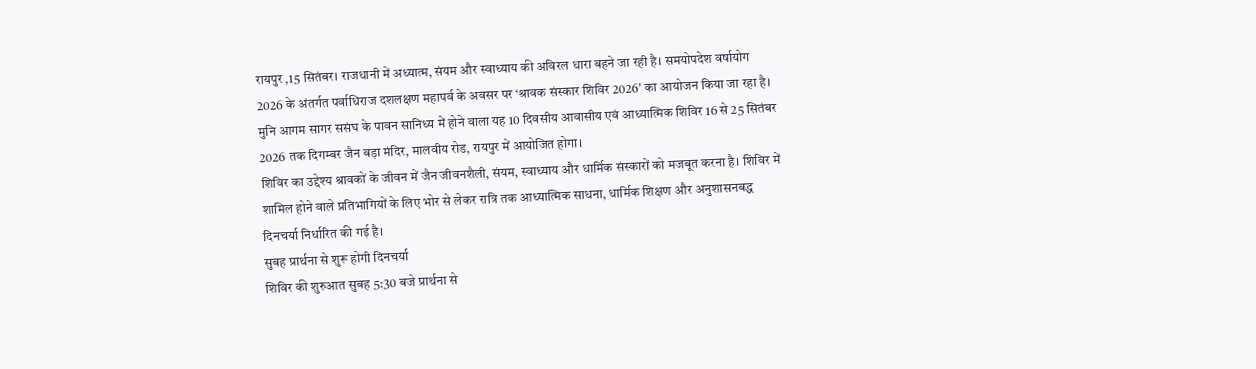रायपुर ,15 सितंबर। राजधानी में अध्यात्म, संयम और स्वाध्याय की अविरल धारा बहने जा रही है। समयोपदेश वर्षायोग 2026 के अंतर्गत पर्वाधिराज दशलक्षण महापर्व के अवसर पर ‘श्रावक संस्कार शिविर 2026’ का आयोजन किया जा रहा है। मुनि आगम सागर ससंघ के पावन सानिध्य में होने वाला यह 10 दिवसीय आवासीय एवं आध्यात्मिक शिविर 16 से 25 सितंबर 2026 तक दिगम्बर जैन बड़ा मंदिर, मालवीय रोड, रायपुर में आयोजित होगा।
शिविर का उद्देश्य श्रावकों के जीवन में जैन जीवनशैली, संयम, स्वाध्याय और धार्मिक संस्कारों को मजबूत करना है। शिविर में शामिल होने वाले प्रतिभागियों के लिए भोर से लेकर रात्रि तक आध्यात्मिक साधना, धार्मिक शिक्षण और अनुशासनबद्ध दिनचर्या निर्धारित की गई है।
सुबह प्रार्थना से शुरू होगी दिनचर्या
शिविर की शुरुआत सुबह 5:30 बजे प्रार्थना से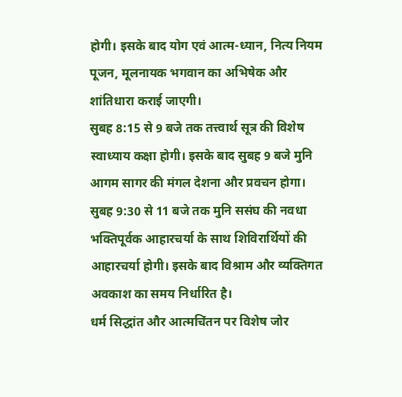होगी। इसके बाद योग एवं आत्म-ध्यान, नित्य नियम पूजन, मूलनायक भगवान का अभिषेक और शांतिधारा कराई जाएगी।
सुबह 8:15 से 9 बजे तक तत्त्वार्थ सूत्र की विशेष स्वाध्याय कक्षा होगी। इसके बाद सुबह 9 बजे मुनि आगम सागर की मंगल देशना और प्रवचन होगा।
सुबह 9:30 से 11 बजे तक मुनि ससंघ की नवधा भक्तिपूर्वक आहारचर्या के साथ शिविरार्थियों की आहारचर्या होगी। इसके बाद विश्राम और व्यक्तिगत अवकाश का समय निर्धारित है।
धर्म सिद्धांत और आत्मचिंतन पर विशेष जोर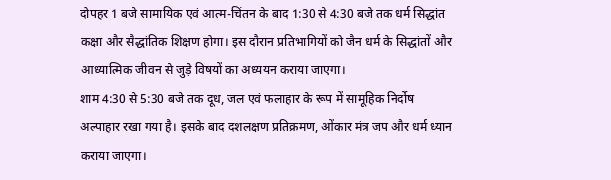दोपहर 1 बजे सामायिक एवं आत्म-चिंतन के बाद 1:30 से 4:30 बजे तक धर्म सिद्धांत कक्षा और सैद्धांतिक शिक्षण होगा। इस दौरान प्रतिभागियों को जैन धर्म के सिद्धांतों और आध्यात्मिक जीवन से जुड़े विषयों का अध्ययन कराया जाएगा।
शाम 4:30 से 5:30 बजे तक दूध, जल एवं फलाहार के रूप में सामूहिक निर्दोष अल्पाहार रखा गया है। इसके बाद दशलक्षण प्रतिक्रमण, ओंकार मंत्र जप और धर्म ध्यान कराया जाएगा।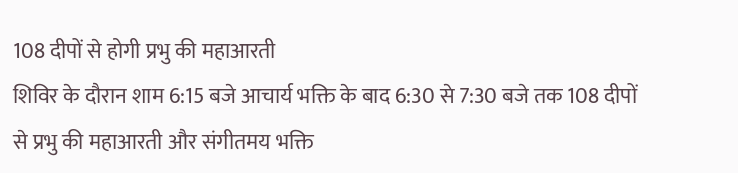108 दीपों से होगी प्रभु की महाआरती
शिविर के दौरान शाम 6:15 बजे आचार्य भक्ति के बाद 6:30 से 7:30 बजे तक 108 दीपों से प्रभु की महाआरती और संगीतमय भक्ति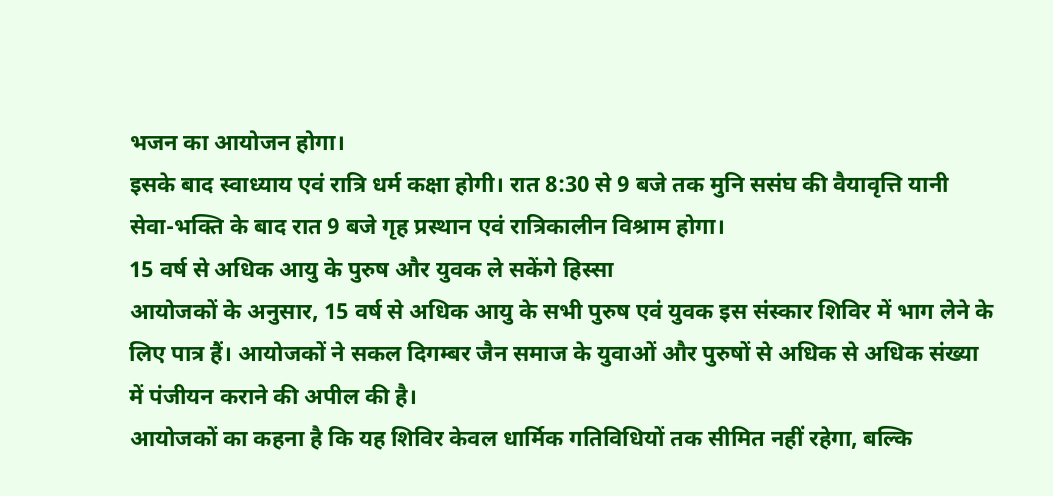भजन का आयोजन होगा।
इसके बाद स्वाध्याय एवं रात्रि धर्म कक्षा होगी। रात 8:30 से 9 बजे तक मुनि ससंघ की वैयावृत्ति यानी सेवा-भक्ति के बाद रात 9 बजे गृह प्रस्थान एवं रात्रिकालीन विश्राम होगा।
15 वर्ष से अधिक आयु के पुरुष और युवक ले सकेंगे हिस्सा
आयोजकों के अनुसार, 15 वर्ष से अधिक आयु के सभी पुरुष एवं युवक इस संस्कार शिविर में भाग लेने के लिए पात्र हैं। आयोजकों ने सकल दिगम्बर जैन समाज के युवाओं और पुरुषों से अधिक से अधिक संख्या में पंजीयन कराने की अपील की है।
आयोजकों का कहना है कि यह शिविर केवल धार्मिक गतिविधियों तक सीमित नहीं रहेगा, बल्कि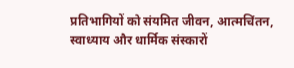प्रतिभागियों को संयमित जीवन, आत्मचिंतन, स्वाध्याय और धार्मिक संस्कारों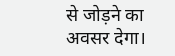से जोड़ने का अवसर देगा।